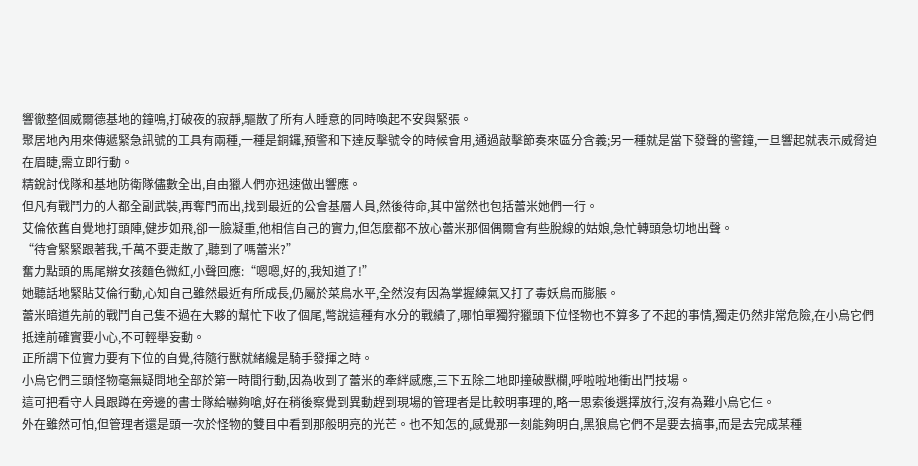響徹整個威爾德基地的鐘鳴,打破夜的寂靜,驅散了所有人睡意的同時喚起不安與緊張。
聚居地內用來傳遞緊急訊號的工具有兩種,一種是銅鑼,預警和下達反擊號令的時候會用,通過敲擊節奏來區分含義;另一種就是當下發聲的警鐘,一旦響起就表示威脅迫在眉睫,需立即行動。
精銳討伐隊和基地防衛隊儘數全出,自由獵人們亦迅速做出響應。
但凡有戰鬥力的人都全副武裝,再奪門而出,找到最近的公會基層人員,然後待命,其中當然也包括蕾米她們一行。
艾倫依舊自覺地打頭陣,健步如飛,卻一臉凝重,他相信自己的實力,但怎麼都不放心蕾米那個偶爾會有些脫線的姑娘,急忙轉頭急切地出聲。
“待會緊緊跟著我,千萬不要走散了,聽到了嗎蕾米?”
奮力點頭的馬尾辮女孩麵色微紅,小聲回應:“嗯嗯,好的,我知道了!”
她聽話地緊貼艾倫行動,心知自己雖然最近有所成長,仍屬於菜鳥水平,全然沒有因為掌握練氣又打了毒妖鳥而膨脹。
蕾米暗道先前的戰鬥自己隻不過在大夥的幫忙下收了個尾,彆說這種有水分的戰績了,哪怕單獨狩獵頭下位怪物也不算多了不起的事情,獨走仍然非常危險,在小烏它們抵達前確實要小心,不可輕舉妄動。
正所謂下位實力要有下位的自覺,待隨行獸就緒纔是騎手發揮之時。
小烏它們三頭怪物毫無疑問地全部於第一時間行動,因為收到了蕾米的牽絆感應,三下五除二地即撞破獸欄,呼啦啦地衝出鬥技場。
這可把看守人員跟蹲在旁邊的書士隊給嚇夠嗆,好在稍後察覺到異動趕到現場的管理者是比較明事理的,略一思索後選擇放行,沒有為難小烏它仨。
外在雖然可怕,但管理者還是頭一次於怪物的雙目中看到那般明亮的光芒。也不知怎的,感覺那一刻能夠明白,黑狼鳥它們不是要去搞事,而是去完成某種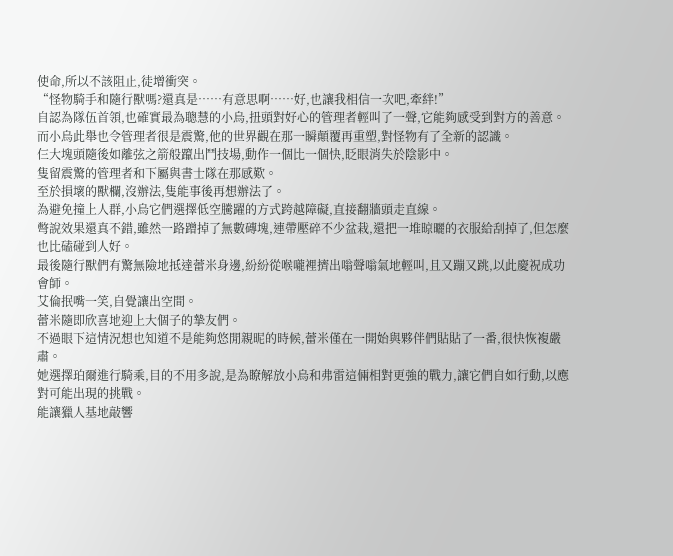使命,所以不該阻止,徒增衝突。
“怪物騎手和隨行獸嗎?還真是……有意思啊……好,也讓我相信一次吧,牽絆!”
自認為隊伍首領,也確實最為聰慧的小烏,扭頭對好心的管理者輕叫了一聲,它能夠感受到對方的善意。
而小烏此舉也令管理者很是震驚,他的世界觀在那一瞬顛覆再重塑,對怪物有了全新的認識。
仨大塊頭隨後如離弦之箭般躥出鬥技場,動作一個比一個快,眨眼消失於陰影中。
隻留震驚的管理者和下屬與書士隊在那感歎。
至於損壞的獸欄,沒辦法,隻能事後再想辦法了。
為避免撞上人群,小烏它們選擇低空騰躍的方式跨越障礙,直接翻牆頭走直線。
彆說效果還真不錯,雖然一路蹭掉了無數磚塊,連帶壓碎不少盆栽,還把一堆晾曬的衣服給刮掉了,但怎麼也比磕碰到人好。
最後隨行獸們有驚無險地抵達蕾米身邊,紛紛從喉嚨裡擠出嗡聲嗡氣地輕叫,且又蹦又跳,以此慶祝成功會師。
艾倫抿嘴一笑,自覺讓出空間。
蕾米隨即欣喜地迎上大個子的摯友們。
不過眼下這情況想也知道不是能夠悠閒親昵的時候,蕾米僅在一開始與夥伴們貼貼了一番,很快恢複嚴肅。
她選擇珀爾進行騎乘,目的不用多說,是為瞭解放小烏和弗雷這倆相對更強的戰力,讓它們自如行動,以應對可能出現的挑戰。
能讓獵人基地敲響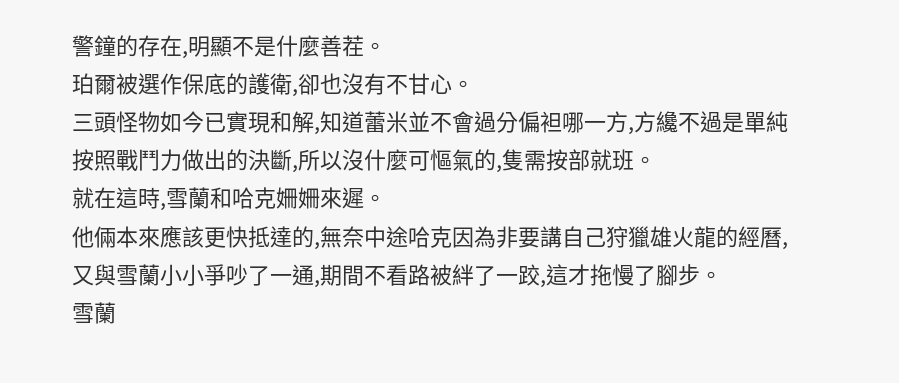警鐘的存在,明顯不是什麼善茬。
珀爾被選作保底的護衛,卻也沒有不甘心。
三頭怪物如今已實現和解,知道蕾米並不會過分偏袒哪一方,方纔不過是單純按照戰鬥力做出的決斷,所以沒什麼可慪氣的,隻需按部就班。
就在這時,雪蘭和哈克姍姍來遲。
他倆本來應該更快抵達的,無奈中途哈克因為非要講自己狩獵雄火龍的經曆,又與雪蘭小小爭吵了一通,期間不看路被絆了一跤,這才拖慢了腳步。
雪蘭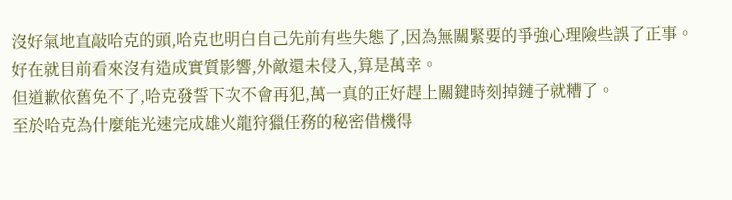沒好氣地直敲哈克的頭,哈克也明白自己先前有些失態了,因為無關緊要的爭強心理險些誤了正事。
好在就目前看來沒有造成實質影響,外敵還未侵入,算是萬幸。
但道歉依舊免不了,哈克發誓下次不會再犯,萬一真的正好趕上關鍵時刻掉鏈子就糟了。
至於哈克為什麼能光速完成雄火龍狩獵任務的秘密借機得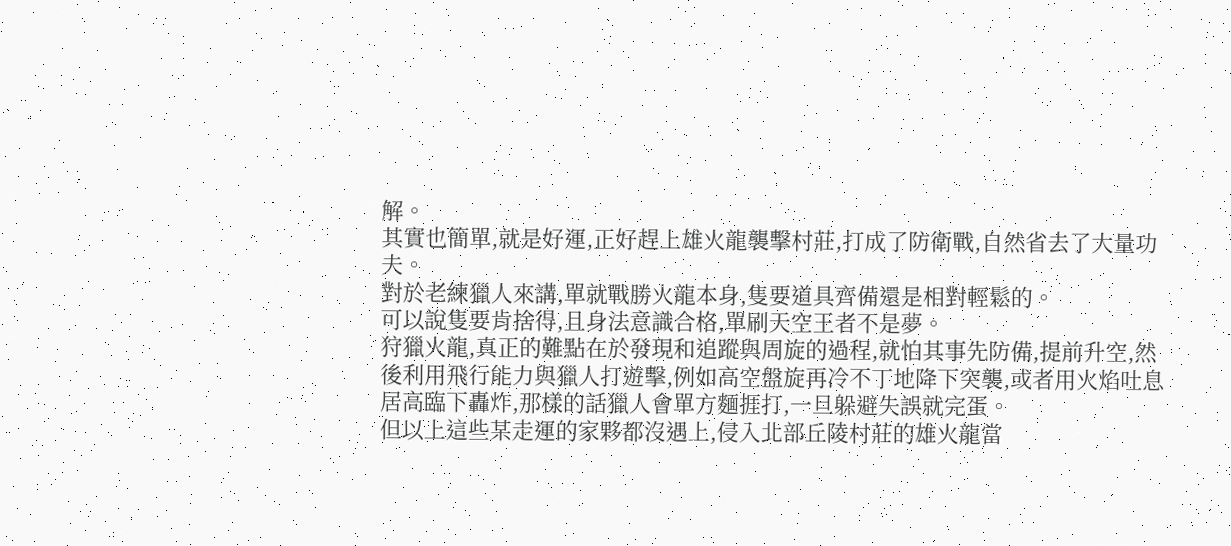解。
其實也簡單,就是好運,正好趕上雄火龍襲擊村莊,打成了防衛戰,自然省去了大量功夫。
對於老練獵人來講,單就戰勝火龍本身,隻要道具齊備還是相對輕鬆的。
可以說隻要肯捨得,且身法意識合格,單刷天空王者不是夢。
狩獵火龍,真正的難點在於發現和追蹤與周旋的過程,就怕其事先防備,提前升空,然後利用飛行能力與獵人打遊擊,例如高空盤旋再冷不丁地降下突襲,或者用火焰吐息居高臨下轟炸,那樣的話獵人會單方麵捱打,一旦躲避失誤就完蛋。
但以上這些某走運的家夥都沒遇上,侵入北部丘陵村莊的雄火龍當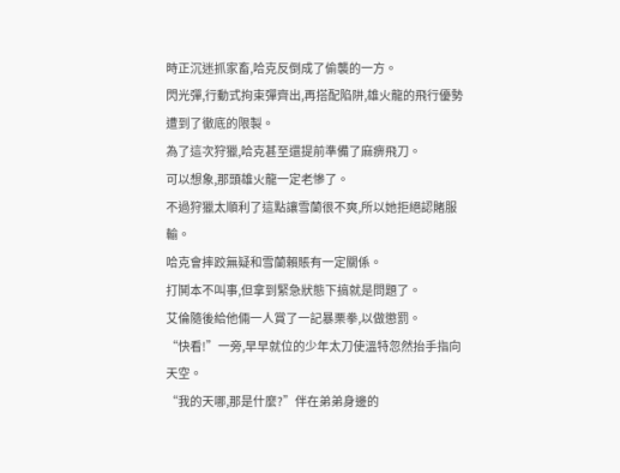時正沉迷抓家畜,哈克反倒成了偷襲的一方。
閃光彈,行動式拘束彈齊出,再搭配陷阱,雄火龍的飛行優勢遭到了徹底的限製。
為了這次狩獵,哈克甚至還提前準備了麻痹飛刀。
可以想象,那頭雄火龍一定老慘了。
不過狩獵太順利了這點讓雪蘭很不爽,所以她拒絕認賭服輸。
哈克會摔跤無疑和雪蘭賴賬有一定關係。
打鬨本不叫事,但拿到緊急狀態下搞就是問題了。
艾倫隨後給他倆一人賞了一記暴栗拳,以做懲罰。
“快看!”一旁,早早就位的少年太刀使溫特忽然抬手指向天空。
“我的天哪,那是什麼?”伴在弟弟身邊的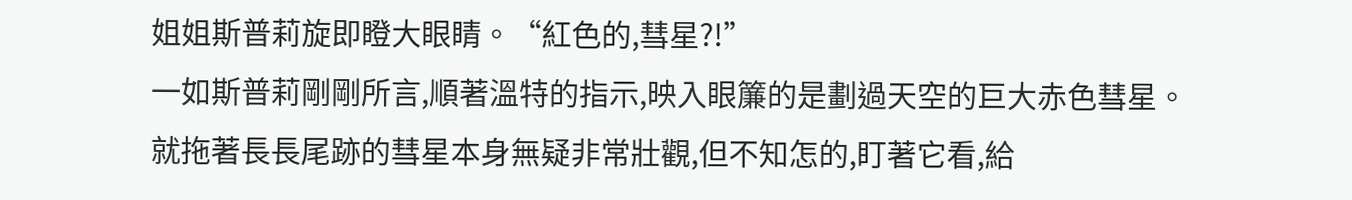姐姐斯普莉旋即瞪大眼睛。“紅色的,彗星?!”
一如斯普莉剛剛所言,順著溫特的指示,映入眼簾的是劃過天空的巨大赤色彗星。
就拖著長長尾跡的彗星本身無疑非常壯觀,但不知怎的,盯著它看,給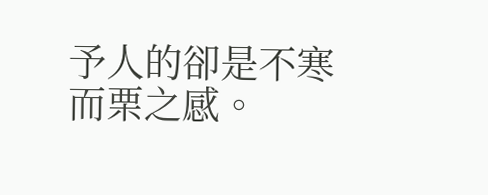予人的卻是不寒而栗之感。